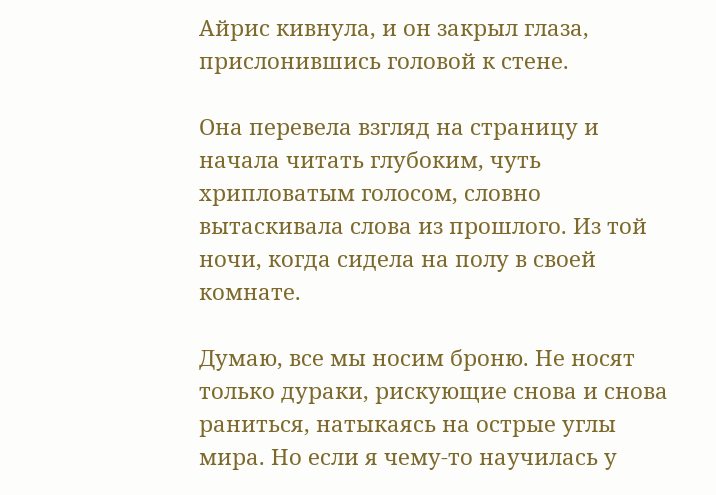Айрис кивнула, и он закрыл глаза, прислонившись головой к стене.

Она перевела взгляд на страницу и начала читать глубоким, чуть хрипловатым голосом, словно вытаскивала слова из прошлого. Из той ночи, когда сидела на полу в своей комнате.

Думаю, все мы носим броню. Не носят только дураки, рискующие снова и снова раниться, натыкаясь на острые углы мира. Но если я чему-то научилась у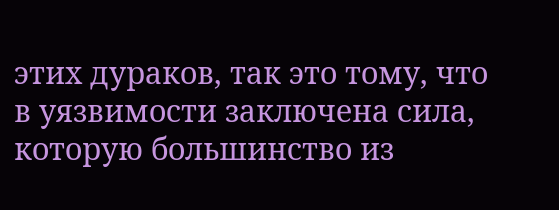этих дураков, так это тому, что в уязвимости заключена сила, которую большинство из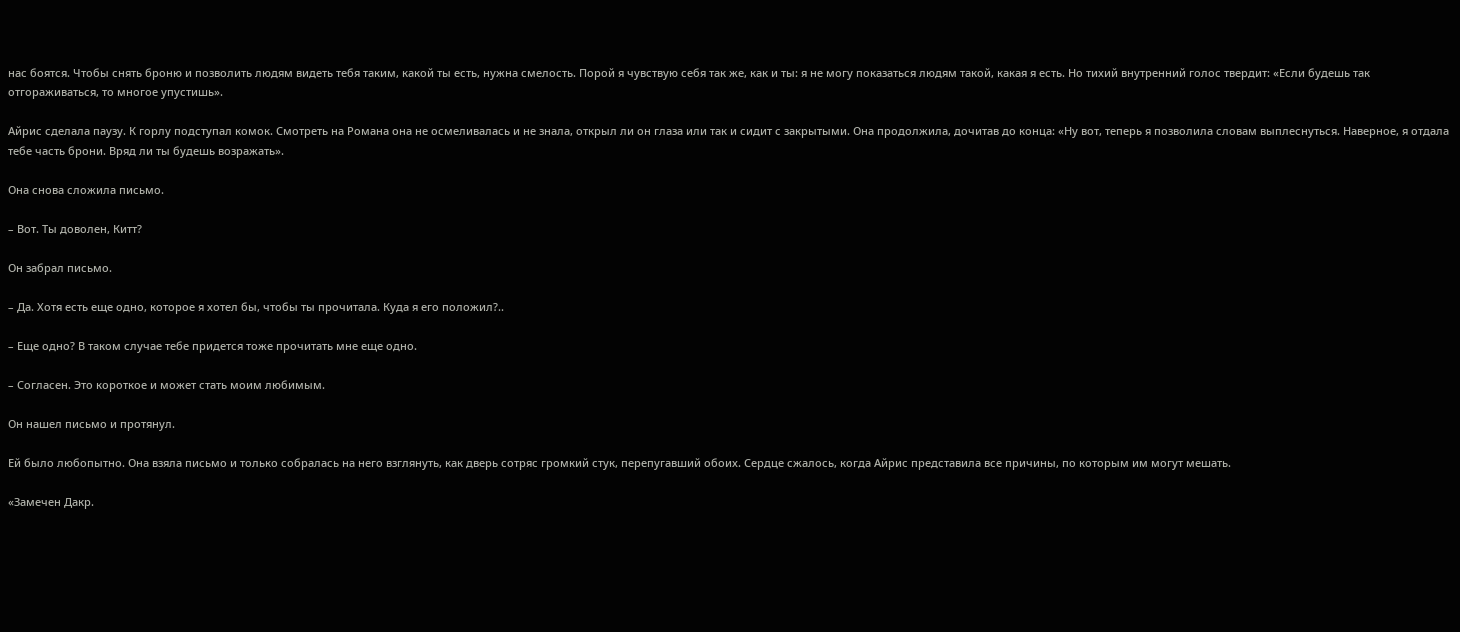нас боятся. Чтобы снять броню и позволить людям видеть тебя таким, какой ты есть, нужна смелость. Порой я чувствую себя так же, как и ты: я не могу показаться людям такой, какая я есть. Но тихий внутренний голос твердит: «Если будешь так отгораживаться, то многое упустишь».

Айрис сделала паузу. К горлу подступал комок. Смотреть на Романа она не осмеливалась и не знала, открыл ли он глаза или так и сидит с закрытыми. Она продолжила, дочитав до конца: «Ну вот, теперь я позволила словам выплеснуться. Наверное, я отдала тебе часть брони. Вряд ли ты будешь возражать».

Она снова сложила письмо.

– Вот. Ты доволен, Китт?

Он забрал письмо.

– Да. Хотя есть еще одно, которое я хотел бы, чтобы ты прочитала. Куда я его положил?..

– Еще одно? В таком случае тебе придется тоже прочитать мне еще одно.

– Согласен. Это короткое и может стать моим любимым.

Он нашел письмо и протянул.

Ей было любопытно. Она взяла письмо и только собралась на него взглянуть, как дверь сотряс громкий стук, перепугавший обоих. Сердце сжалось, когда Айрис представила все причины, по которым им могут мешать.

«Замечен Дакр.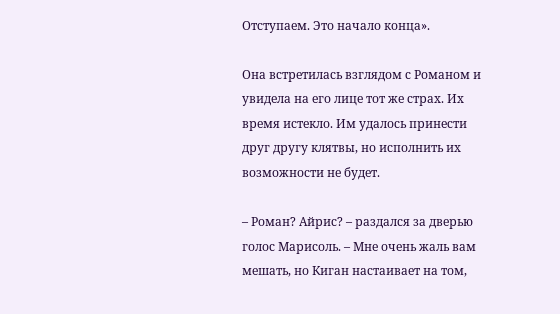Отступаем. Это начало конца».

Она встретилась взглядом с Романом и увидела на его лице тот же страх. Их время истекло. Им удалось принести друг другу клятвы, но исполнить их возможности не будет.

– Роман? Айрис? – раздался за дверью голос Марисоль. – Мне очень жаль вам мешать, но Киган настаивает на том,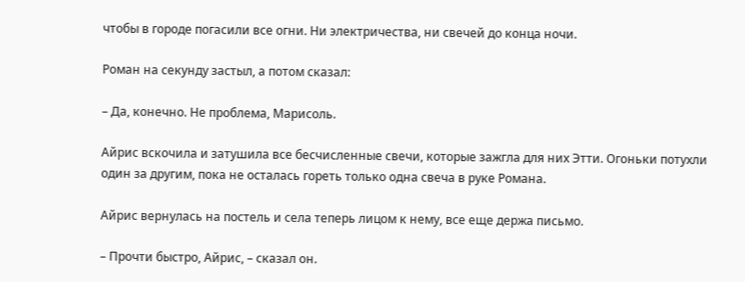чтобы в городе погасили все огни. Ни электричества, ни свечей до конца ночи.

Роман на секунду застыл, а потом сказал:

– Да, конечно. Не проблема, Марисоль.

Айрис вскочила и затушила все бесчисленные свечи, которые зажгла для них Этти. Огоньки потухли один за другим, пока не осталась гореть только одна свеча в руке Романа.

Айрис вернулась на постель и села теперь лицом к нему, все еще держа письмо.

– Прочти быстро, Айрис, – сказал он.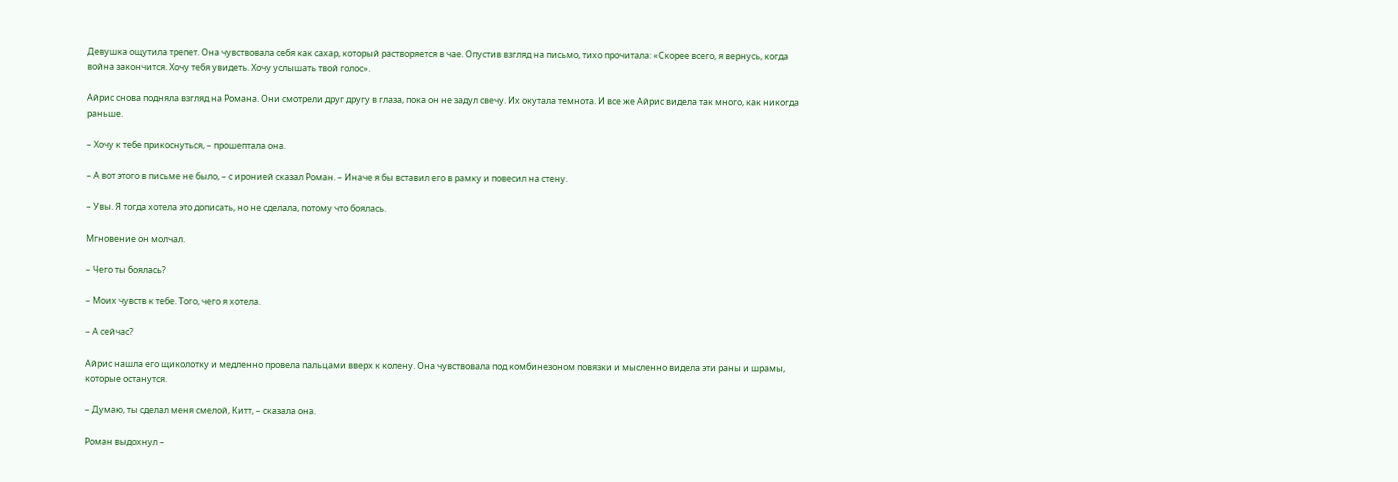Девушка ощутила трепет. Она чувствовала себя как сахар, который растворяется в чае. Опустив взгляд на письмо, тихо прочитала: «Скорее всего, я вернусь, когда война закончится. Хочу тебя увидеть. Хочу услышать твой голос».

Айрис снова подняла взгляд на Романа. Они смотрели друг другу в глаза, пока он не задул свечу. Их окутала темнота. И все же Айрис видела так много, как никогда раньше.

– Хочу к тебе прикоснуться, – прошептала она.

– А вот этого в письме не было, – с иронией сказал Роман. – Иначе я бы вставил его в рамку и повесил на стену.

– Увы. Я тогда хотела это дописать, но не сделала, потому что боялась.

Мгновение он молчал.

– Чего ты боялась?

– Моих чувств к тебе. Того, чего я хотела.

– А сейчас?

Айрис нашла его щиколотку и медленно провела пальцами вверх к колену. Она чувствовала под комбинезоном повязки и мысленно видела эти раны и шрамы, которые останутся.

– Думаю, ты сделал меня смелой, Китт, – сказала она.

Роман выдохнул –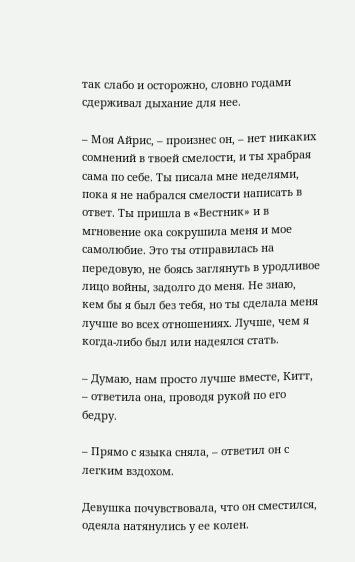так слабо и осторожно, словно годами сдерживал дыхание для нее.

– Моя Айрис, – произнес он, – нет никаких сомнений в твоей смелости, и ты храбрая сама по себе. Ты писала мне неделями, пока я не набрался смелости написать в ответ. Ты пришла в «Вестник» и в мгновение ока сокрушила меня и мое самолюбие. Это ты отправилась на передовую, не боясь заглянуть в уродливое лицо войны, задолго до меня. Не знаю, кем бы я был без тебя, но ты сделала меня лучше во всех отношениях. Лучше, чем я когда-либо был или надеялся стать.

– Думаю, нам просто лучше вместе, Китт, – ответила она, проводя рукой по его бедру.

– Прямо с языка сняла, – ответил он с легким вздохом.

Девушка почувствовала, что он сместился, одеяла натянулись у ее колен.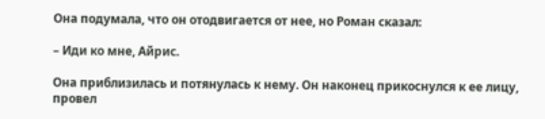Она подумала, что он отодвигается от нее, но Роман сказал:

– Иди ко мне, Айрис.

Она приблизилась и потянулась к нему. Он наконец прикоснулся к ее лицу, провел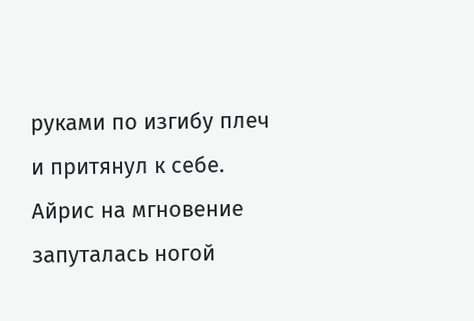руками по изгибу плеч и притянул к себе. Айрис на мгновение запуталась ногой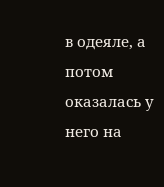в одеяле, а потом оказалась у него на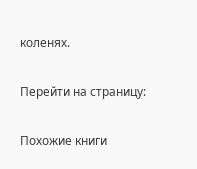коленях.

Перейти на страницу:

Похожие книги